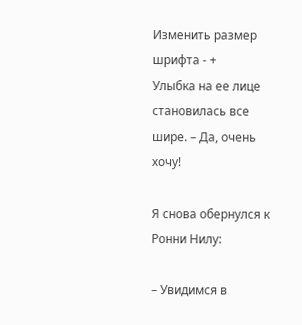Изменить размер шрифта - +
Улыбка на ее лице становилась все шире. – Да, очень хочу!

Я снова обернулся к Ронни Нилу:

– Увидимся в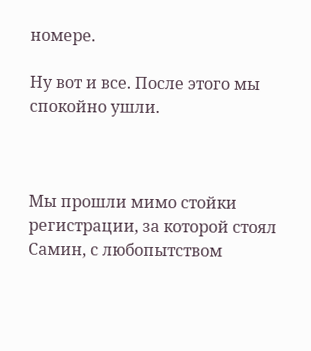номере.

Ну вот и все. После этого мы спокойно ушли.



Мы прошли мимо стойки регистрации, за которой стоял Самин, с любопытством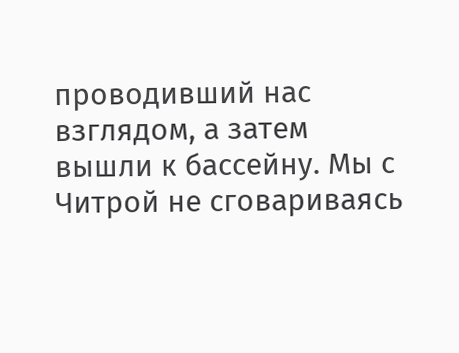проводивший нас взглядом, а затем вышли к бассейну. Мы с Читрой не сговариваясь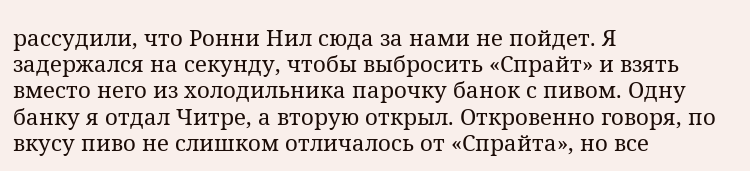рассудили, что Ронни Нил сюда за нами не пойдет. Я задержался на секунду, чтобы выбросить «Спрайт» и взять вместо него из холодильника парочку банок с пивом. Одну банку я отдал Читре, а вторую открыл. Откровенно говоря, по вкусу пиво не слишком отличалось от «Спрайта», но все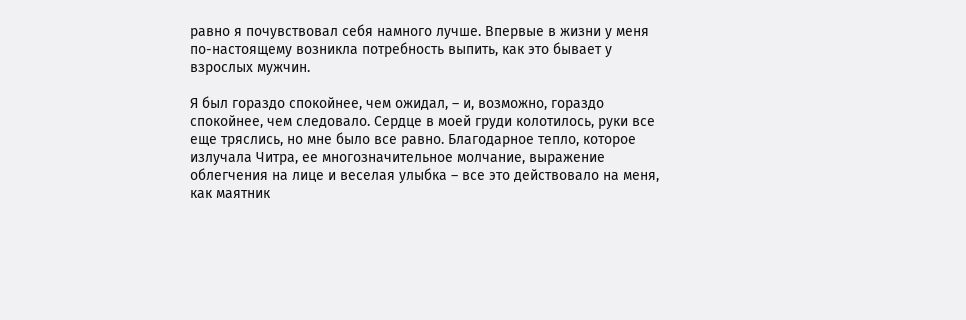равно я почувствовал себя намного лучше. Впервые в жизни у меня по-настоящему возникла потребность выпить, как это бывает у взрослых мужчин.

Я был гораздо спокойнее, чем ожидал, – и, возможно, гораздо спокойнее, чем следовало. Сердце в моей груди колотилось, руки все еще тряслись, но мне было все равно. Благодарное тепло, которое излучала Читра, ее многозначительное молчание, выражение облегчения на лице и веселая улыбка – все это действовало на меня, как маятник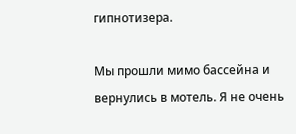гипнотизера.

Мы прошли мимо бассейна и вернулись в мотель. Я не очень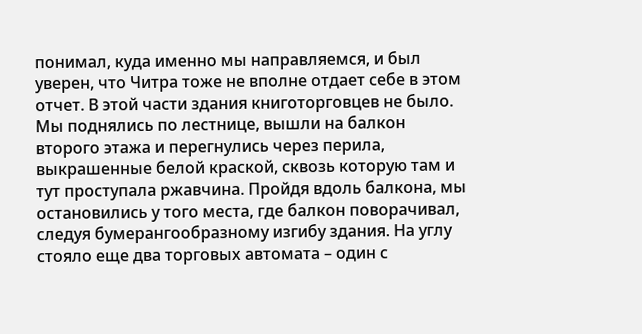понимал, куда именно мы направляемся, и был уверен, что Читра тоже не вполне отдает себе в этом отчет. В этой части здания книготорговцев не было. Мы поднялись по лестнице, вышли на балкон второго этажа и перегнулись через перила, выкрашенные белой краской, сквозь которую там и тут проступала ржавчина. Пройдя вдоль балкона, мы остановились у того места, где балкон поворачивал, следуя бумерангообразному изгибу здания. На углу стояло еще два торговых автомата – один с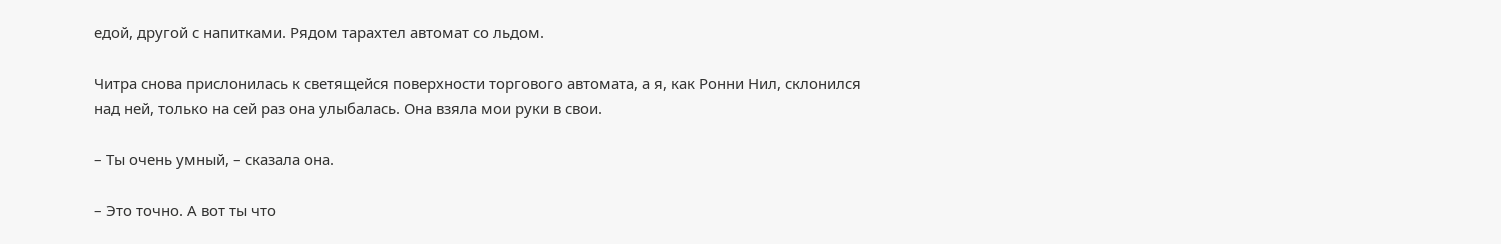едой, другой с напитками. Рядом тарахтел автомат со льдом.

Читра снова прислонилась к светящейся поверхности торгового автомата, а я, как Ронни Нил, склонился над ней, только на сей раз она улыбалась. Она взяла мои руки в свои.

– Ты очень умный, – сказала она.

– Это точно. А вот ты что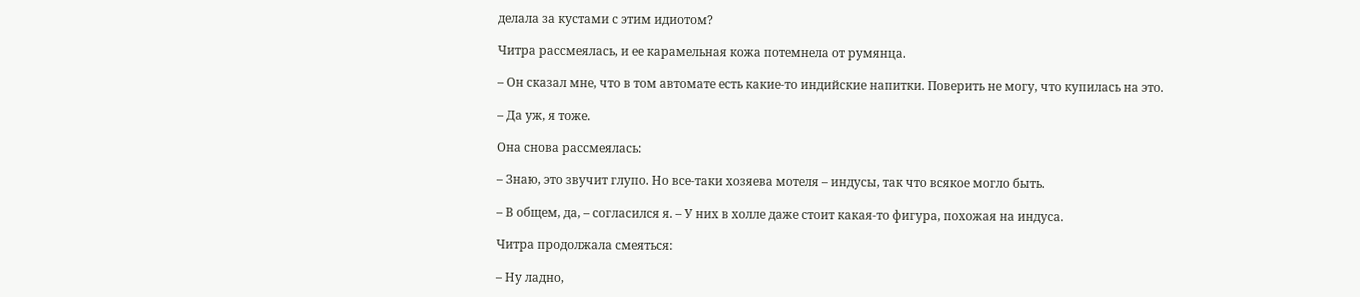делала за кустами с этим идиотом?

Читра рассмеялась, и ее карамельная кожа потемнела от румянца.

– Он сказал мне, что в том автомате есть какие-то индийские напитки. Поверить не могу, что купилась на это.

– Да уж, я тоже.

Она снова рассмеялась:

– Знаю, это звучит глупо. Но все-таки хозяева мотеля – индусы, так что всякое могло быть.

– В общем, да, – согласился я. – У них в холле даже стоит какая-то фигура, похожая на индуса.

Читра продолжала смеяться:

– Ну ладно,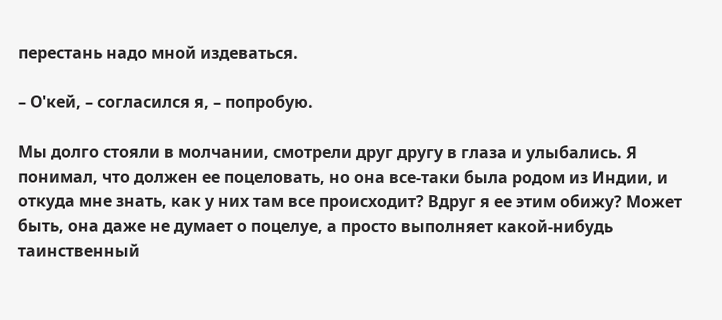перестань надо мной издеваться.

– О'кей, – согласился я, – попробую.

Мы долго стояли в молчании, смотрели друг другу в глаза и улыбались. Я понимал, что должен ее поцеловать, но она все-таки была родом из Индии, и откуда мне знать, как у них там все происходит? Вдруг я ее этим обижу? Может быть, она даже не думает о поцелуе, а просто выполняет какой-нибудь таинственный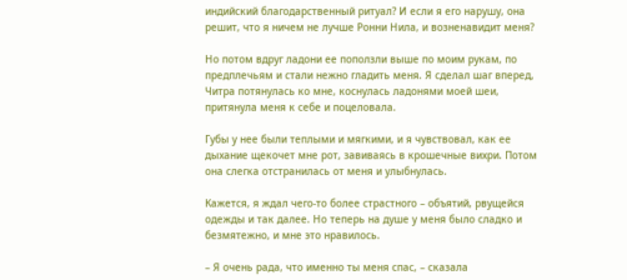индийский благодарственный ритуал? И если я его нарушу, она решит, что я ничем не лучше Ронни Нила, и возненавидит меня?

Но потом вдруг ладони ее поползли выше по моим рукам, по предплечьям и стали нежно гладить меня. Я сделал шаг вперед, Читра потянулась ко мне, коснулась ладонями моей шеи, притянула меня к себе и поцеловала.

Губы у нее были теплыми и мягкими, и я чувствовал, как ее дыхание щекочет мне рот, завиваясь в крошечные вихри. Потом она слегка отстранилась от меня и улыбнулась.

Кажется, я ждал чего-то более страстного – объятий, рвущейся одежды и так далее. Но теперь на душе у меня было сладко и безмятежно, и мне это нравилось.

– Я очень рада, что именно ты меня спас, – сказала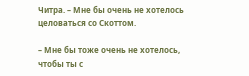Читра. – Мне бы очень не хотелось целоваться со Скоттом.

– Мне бы тоже очень не хотелось, чтобы ты с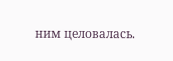ним целовалась.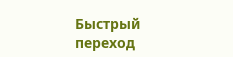Быстрый переход